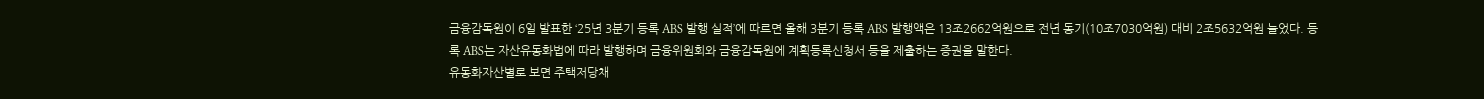금융감독원이 6일 발표한 ‘25년 3분기 등록 ABS 발행 실적’에 따르면 올해 3분기 등록 ABS 발행액은 13조2662억원으로 전년 동기(10조7030억원) 대비 2조5632억원 늘었다. 등록 ABS는 자산유동화법에 따라 발행하며 금융위원회와 금융감독원에 계획등록신청서 등을 제출하는 증권을 말한다.
유동화자산별로 보면 주택저당채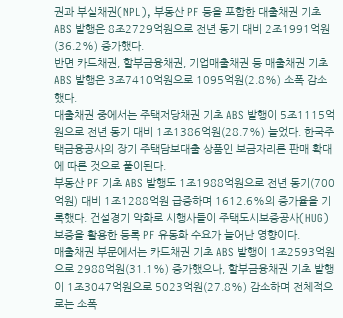권과 부실채권(NPL), 부동산 PF 등을 포함한 대출채권 기초 ABS 발행은 8조2729억원으로 전년 동기 대비 2조1991억원(36.2%) 증가했다.
반면 카드채권, 할부금융채권, 기업매출채권 등 매출채권 기초 ABS 발행은 3조7410억원으로 1095억원(2.8%) 소폭 감소했다.
대출채권 중에서는 주택저당채권 기초 ABS 발행이 5조1115억원으로 전년 동기 대비 1조1386억원(28.7%) 늘었다. 한국주택금융공사의 장기 주택담보대출 상품인 보금자리론 판매 확대에 따른 것으로 풀이된다.
부동산 PF 기초 ABS 발행도 1조1988억원으로 전년 동기(700억원) 대비 1조1288억원 급증하며 1612.6%의 증가율을 기록했다. 건설경기 악화로 시행사들이 주택도시보증공사(HUG) 보증을 활용한 등록 PF 유동화 수요가 늘어난 영향이다.
매출채권 부문에서는 카드채권 기초 ABS 발행이 1조2593억원으로 2988억원(31.1%) 증가했으나, 할부금융채권 기초 발행이 1조3047억원으로 5023억원(27.8%) 감소하며 전체적으로는 소폭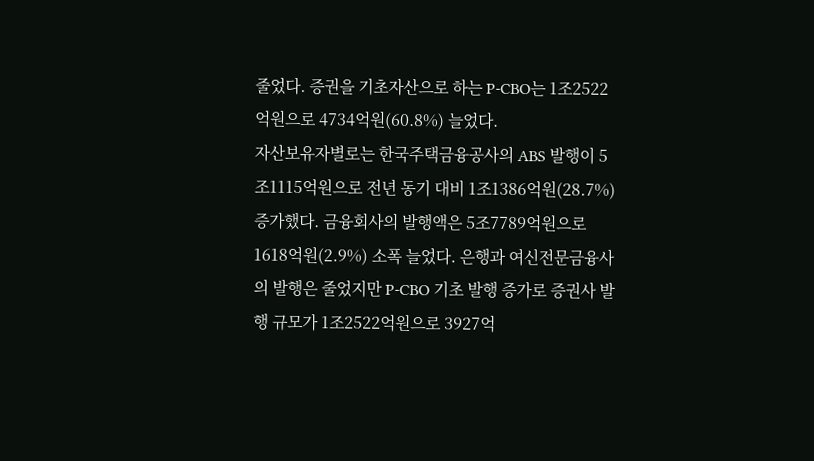줄었다. 증권을 기초자산으로 하는 P-CBO는 1조2522억원으로 4734억원(60.8%) 늘었다.
자산보유자별로는 한국주택금융공사의 ABS 발행이 5조1115억원으로 전년 동기 대비 1조1386억원(28.7%) 증가했다. 금융회사의 발행액은 5조7789억원으로 1618억원(2.9%) 소폭 늘었다. 은행과 여신전문금융사의 발행은 줄었지만 P-CBO 기초 발행 증가로 증권사 발행 규모가 1조2522억원으로 3927억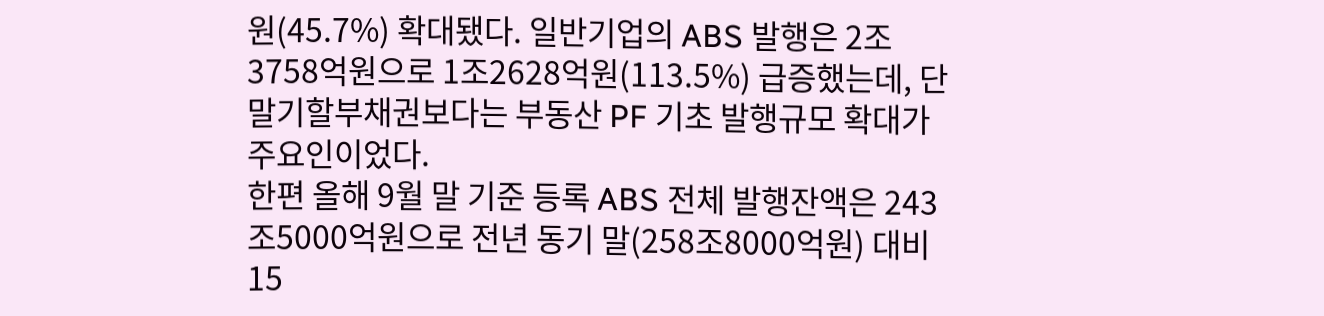원(45.7%) 확대됐다. 일반기업의 ABS 발행은 2조3758억원으로 1조2628억원(113.5%) 급증했는데, 단말기할부채권보다는 부동산 PF 기초 발행규모 확대가 주요인이었다.
한편 올해 9월 말 기준 등록 ABS 전체 발행잔액은 243조5000억원으로 전년 동기 말(258조8000억원) 대비 15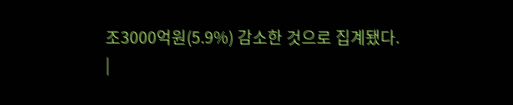조3000억원(5.9%) 감소한 것으로 집계됐다.
|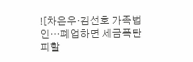![차은우·김선호 가족법인…폐업하면 세금폭탄 피할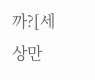까?[세상만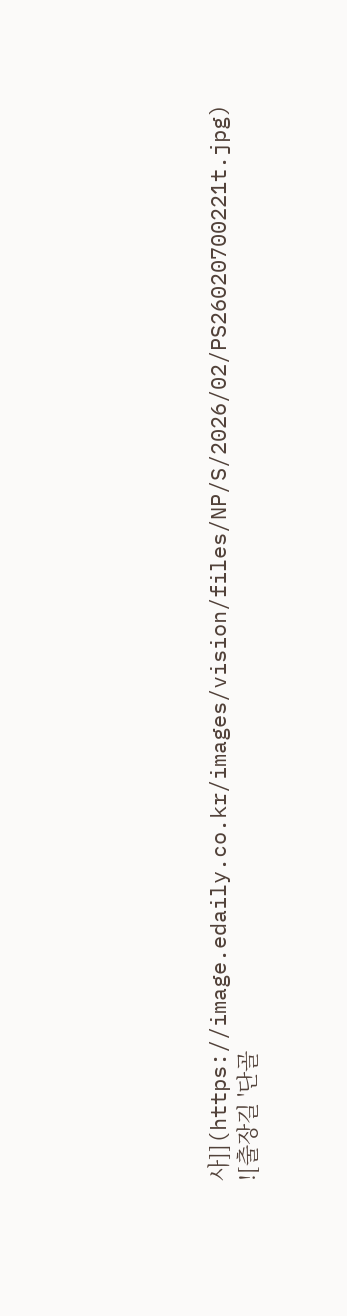사]](https://image.edaily.co.kr/images/vision/files/NP/S/2026/02/PS26020700221t.jpg)
![출장길 '단골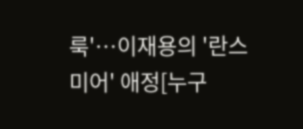룩'…이재용의 '란스미어' 애정[누구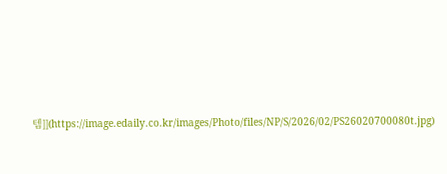템]](https://image.edaily.co.kr/images/Photo/files/NP/S/2026/02/PS26020700080t.jpg)